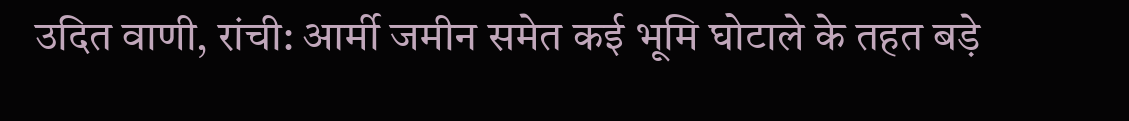उदित वाणी, रांची: आर्मी जमीन समेत कई भूमि घोटाले के तहत बड़े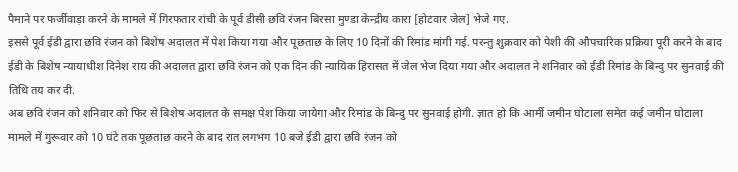पैमाने पर फर्जीवाड़ा करने के मामले में गिरफतार रांची के पूर्व डीसी छवि रंजन बिरसा मुण्डा केन्द्रीय कारा [होटवार जेल] भेजे गए.
इससे पूर्व ईडी द्वारा छवि रंजन को बिशेष अदालत में पेश किया गया और पूछताछ के लिए 10 दिनों की रिमांड मांगी गई. परन्तु शुक्रवार को पेशी की औपचारिक प्रक्रिया पूरी करने के बाद ईडी के बिशेष न्यायाधीश दिनेश राय की अदालत द्वारा छवि रंजन को एक दिन की न्यायिक हिरासत में जेल भेज दिया गया और अदालत ने शनिवार को ईडी रिमांड के बिन्दु पर सुनवाई की तिथि तय कर दी.
अब छवि रंजन को शनिवार को फिर से बिशेष अदालत के समक्ष पेश किया जायेगा और रिमांड के बिन्दु पर सुनवाई होगी. ज्ञात हो कि आर्मी जमीन घोटाला समेत कई जमीन घोटाला मामले में गुरूवार को 10 घंटे तक पूछताछ करने के बाद रात लगभग 10 बजे ईडी द्वारा छवि रंजन को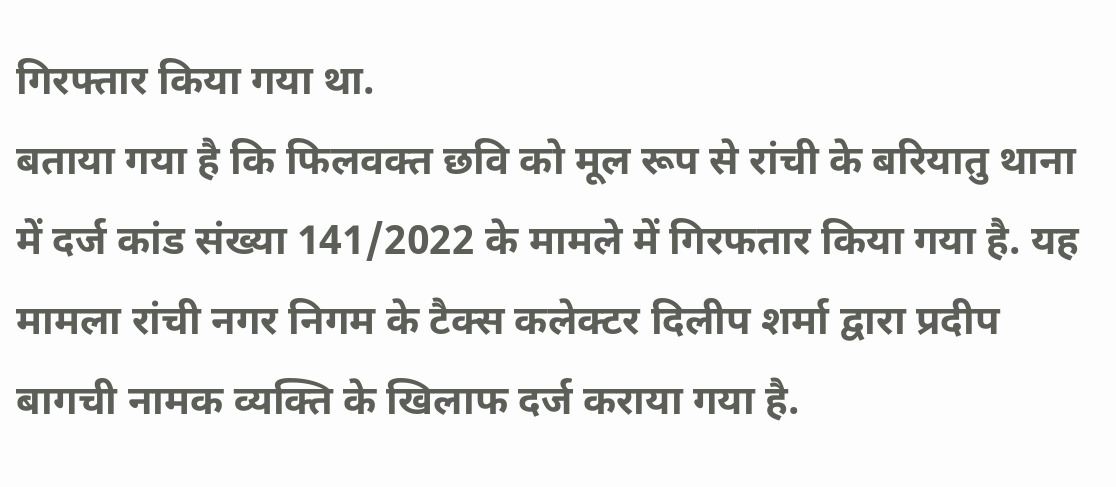गिरफ्तार किया गया था.
बताया गया है कि फिलवक्त छवि को मूल रूप से रांची के बरियातु थाना में दर्ज कांड संख्या 141/2022 के मामले में गिरफतार किया गया है. यह मामला रांची नगर निगम के टैक्स कलेक्टर दिलीप शर्मा द्वारा प्रदीप बागची नामक व्यक्ति के खिलाफ दर्ज कराया गया है.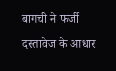बागची ने फर्जी दस्तावेज के आधार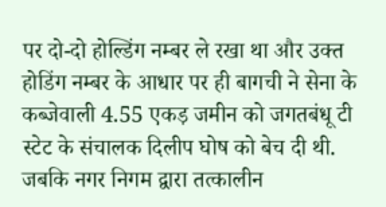पर दो-दो होल्डिंग नम्बर ले रखा था और उक्त होडिंग नम्बर के आधार पर ही बागची ने सेना के कब्जेवाली 4.55 एकड़ जमीन को जगतबंधू टी स्टेट के संचालक दिलीप घोष को बेच दी थी. जबकि नगर निगम द्वारा तत्कालीन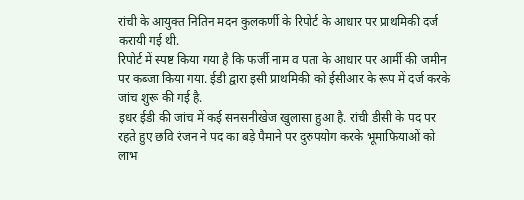रांची के आयुक्त नितिन मदन कुलकर्णी के रिपोर्ट के आधार पर प्राथमिकी दर्ज करायी गई थी.
रिपोर्ट में स्पष्ट किया गया है कि फर्जी नाम व पता के आधार पर आर्मी की जमीन पर कब्जा किया गया. ईडी द्वारा इसी प्राथमिकी को ईसीआर के रूप में दर्ज करके जांच शुरू की गई है.
इधर ईडी की जांच में कई सनसनीखेज खुलासा हुआ है. रांची डीसी के पद पर रहते हुए छवि रंजन ने पद का बड़े पैमाने पर दुरुपयोग करके भूमाफियाओं को लाभ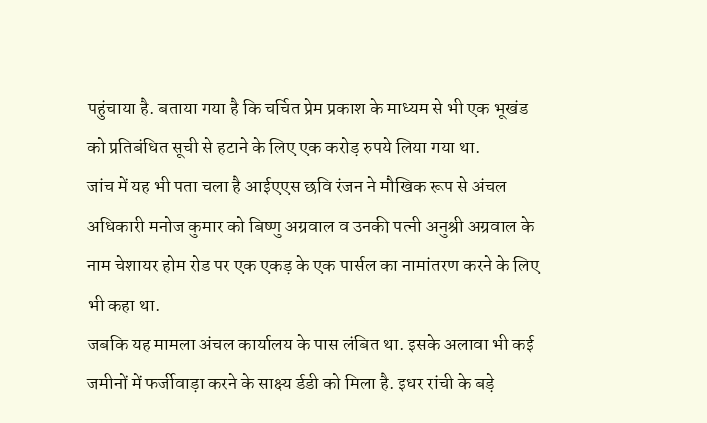पहुंचाया है. बताया गया है कि चर्चित प्रेम प्रकाश के माध्यम से भी एक भूखंड को प्रतिबंधित सूची से हटाने के लिए एक करोड़ रुपये लिया गया था.
जांच में यह भी पता चला है आईएएस छवि रंजन ने मौखिक रूप से अंचल अधिकारी मनोज कुमार को बिष्णु अग्रवाल व उनकी पत्नी अनुश्री अग्रवाल के नाम चेशायर होम रोड पर एक एकड़ के एक पार्सल का नामांतरण करने के लिए भी कहा था.
जबकि यह मामला अंचल कार्यालय के पास लंबित था. इसके अलावा भी कई जमीनों में फर्जीवाड़ा करने के साक्ष्य र्डडी को मिला है. इधर रांची के बड़े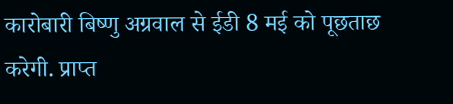कारोबारी बिष्णु अग्रवाल से ईडी 8 मई को पूछताछ करेगी. प्राप्त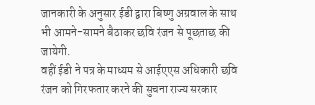जानकारी के अनुसार ईडी द्वारा बिष्णु अग्रवाल के साथ भी आमने-सामने बैठाकर छवि रंजन से पूछताछ की जायेगी.
वहीं ईडी ने पत्र के माध्यम से आईएएस अधिकारी छवि रंजन को गिरफतार करने की सुचना राज्य सरकार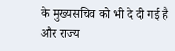के मुख्यसचिव को भी दे दी गई है और राज्य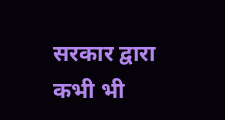सरकार द्वारा कभी भी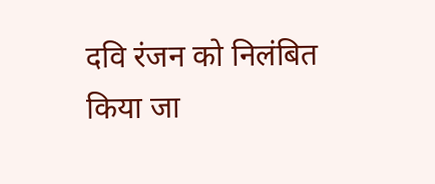दवि रंजन को निलंबित किया जा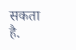सकता है.